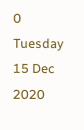0
Tuesday 15 Dec 2020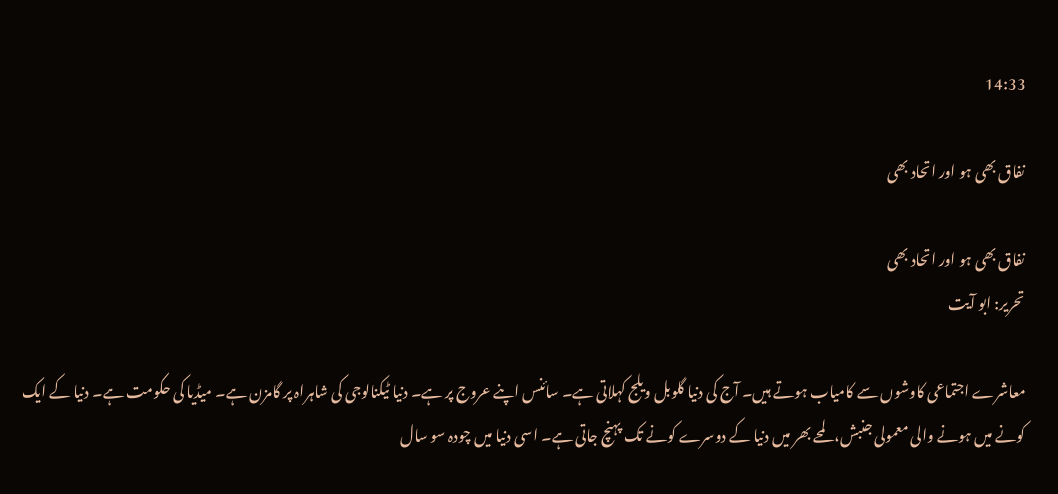14:33

نفاق بھی ہو اور اتحاد بھی

نفاق بھی ہو اور اتحاد بھی
تحریر: ابو آیت

معاشرے اجتماعی کاوشوں سے کامیاب ہوتے ہیں۔ آج کی دنیا گلوبل ویلج کہلاتی ہے۔ سائنس اپنے عروج پر ہے۔ دنیا ٹیکنالوجی کی شاہراہ پر گامزن ہے۔ میڈیا کی حکومت ہے۔ دنیا کے ایک کونے میں ہونے والی معمولی جنبش، لمحے بھر میں دنیا کے دوسرے کونے تک پہنچ جاتی ہے۔ اسی دنیا میں چودہ سو سال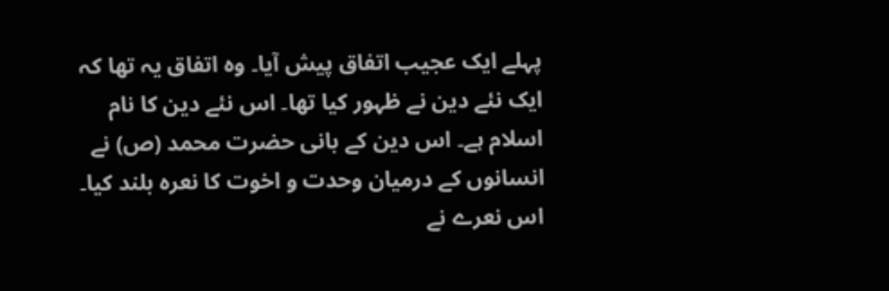پہلے ایک عجیب اتفاق پیش آیا۔ وہ اتفاق یہ تھا کہ ایک نئے دین نے ظہور کیا تھا۔ اس نئے دین کا نام اسلام ہے۔ اس دین کے بانی حضرت محمد (ص) نے انسانوں کے درمیان وحدت و اخوت کا نعرہ بلند کیا۔ اس نعرے نے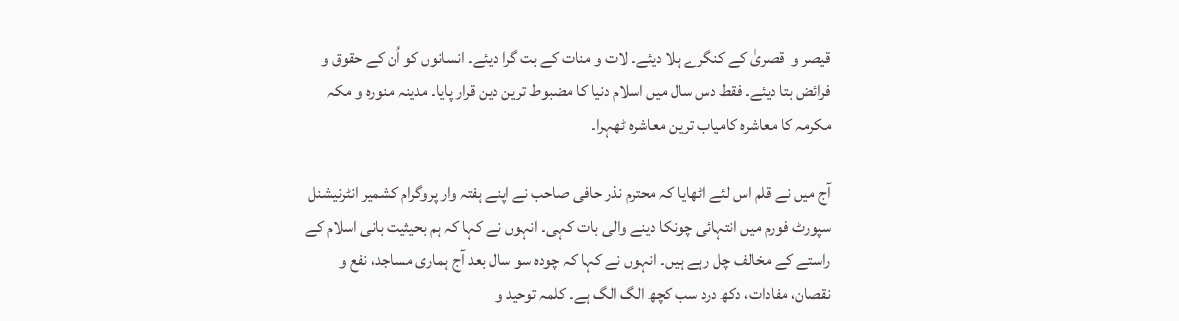قیصر و  قصریٰ کے کنگرے ہلا دیئے۔ لات و منات کے بت گرا دیئے۔ انسانوں کو اُن کے حقوق و فرائض بتا دیئے۔ فقط دس سال میں اسلام دنیا کا مضبوط ترین دین قرار پایا۔ مدینہ منورہ و مکہ مکرمہ کا معاشرہ کامیاب ترین معاشرہ ٹھہرا۔

آج میں نے قلم اس لئے اٹھایا کہ محترم نذر حافی صاحب نے اپنے ہفتہ وار پروگرام کشمیر انٹرنیشنل سپورٹ فورم میں انتہائی چونکا دینے والی بات کہی۔ انہوں نے کہا کہ ہم بحیثیت بانی اسلام کے راستے کے مخالف چل رہے ہیں۔ انہوں نے کہا کہ چودہ سو سال بعد آج ہماری مساجد، نفع و نقصان، مفادات، دکھ درد سب کچھ الگ الگ ہے۔ کلمہ توحید و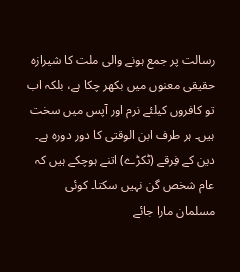رسالت پر جمع ہونے والی ملت کا شیرازہ حقیقی معنوں میں بکھر چکا ہے، بلکہ اب تو کافروں کیلئے نرم اور آپس میں سخت ہیں۔ ہر طرف ابن الوقتی کا دور دورہ ہے۔ دین کے فِرقے (ٹکڑے) اتنے ہوچکے ہیں کہ عام شخص گن نہیں سکتا۔ کوئی مسلمان مارا جائے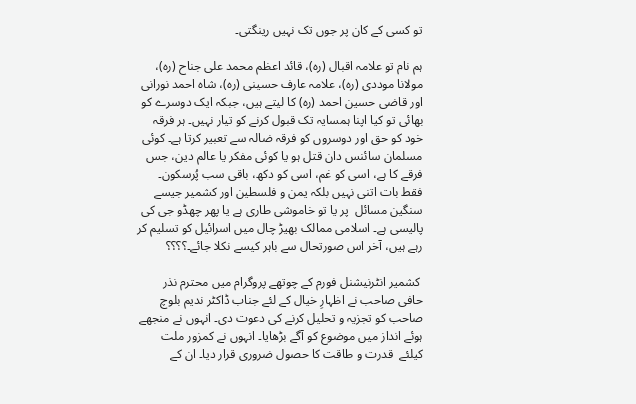تو کسی کے کان پر جوں تک نہیں رینگتی۔

ہم نام تو علامہ اقبال (رہ)، قائد اعظم محمد علی جناح (رہ)، مولانا موددی (رہ)، علامہ عارف حسینی (رہ)، شاہ احمد نورانی اور قاضی حسین احمد (رہ) کا لیتے ہیں، جبکہ ایک دوسرے کو بھائی تو کیا اپنا ہمسایہ تک قبول کرنے کو تیار نہیں۔ ہر فرقہ خود کو حق اور دوسروں کو فرقہ ضالہ سے تعبیر کرتا ہے۔ کوئی مسلمان سائنس دان قتل ہو یا کوئی مفکر یا عالم دین، جس فرقے کا ہے، اسی کو غم، اسی کو دکھ، باقی سب پُرسکون۔ فقط بات اتنی نہیں بلکہ یمن و فلسطین اور کشمیر جیسے سنگین مسائل  پر یا تو خاموشی طاری ہے یا پھر چھڈو جی کی پالیسی ہے۔ اسلامی ممالک بھیڑ چال میں اسرائیل کو تسلیم کر رہے ہیں، آخر اس صورتحال سے باہر کیسے نکلا جائے۔؟؟؟؟

 کشمیر انٹرنیشنل فورم کے چوتھے پروگرام میں محترم نذر حافی صاحب نے اظہارِ خیال کے لئے جناب ڈاکٹر ندیم بلوچ صاحب کو تجزیہ و تحلیل کرنے کی دعوت دی۔ انہوں نے منجھے ہوئے انداز میں موضوع کو آگے بڑھایا۔ انہوں نے کمزور ملت کیلئے  قدرت و طاقت کا حصول ضروری قرار دیا۔ ان کے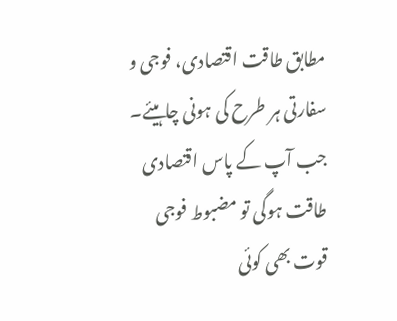مطابق طاقت اقتصادی، فوجی و سفارتی ہر طرح کی ہونی چاہیئے۔ جب آپ کے پاس اقتصادی طاقت ہوگی تو مضبوط فوجی قوت بھی کوئی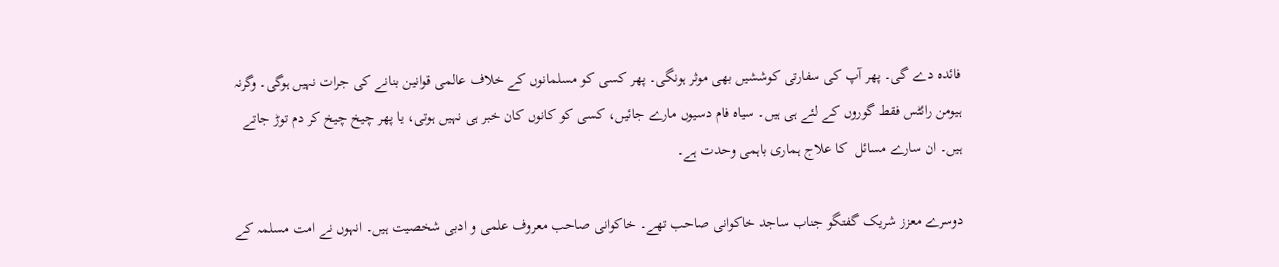فائدہ دے گی۔ پھر آپ کی سفارتی کوششیں بھی موثر ہونگی۔ پھر کسی کو مسلمانوں کے خلاف عالمی قوانین بنانے کی جرات نہیں ہوگی۔ وگرنہ ہیومن رائٹس فقط گوروں کے لئے ہی ہیں۔ سیاہ فام دسیوں مارے جائیں، کسی کو کانوں کان خبر ہی نہیں ہوتی، یا پھر چیخ چیخ کر دم توڑ جاتے ہیں۔ ان سارے مسائل  کا علاج ہماری باہمی وحدت ہے۔

دوسرے معزز شریک گفتگو جناب ساجد خاکوانی صاحب تھے۔ خاکوانی صاحب معروف علمی و ادبی شخصیت ہیں۔ انہوں نے امت مسلمہ کے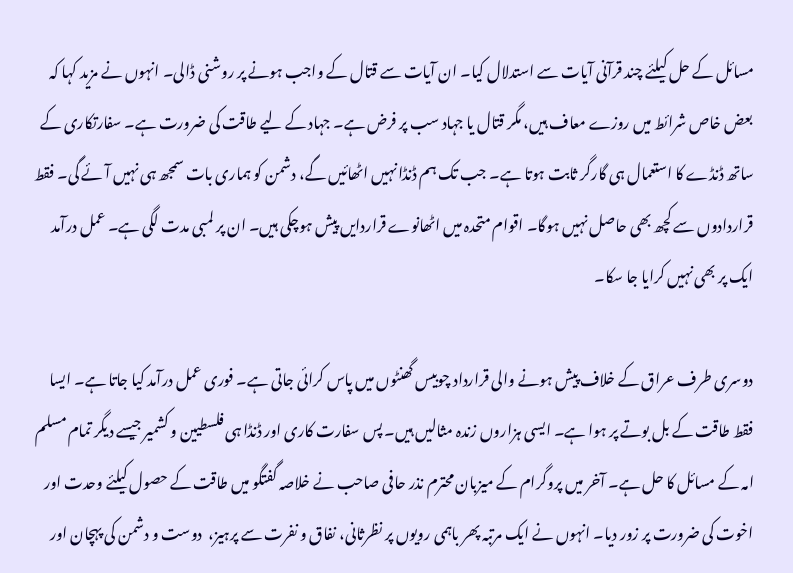مسائل کے حل کیلئے چند قرآنی آیات سے استدلال کیا۔ ان آیات سے قتال کے واجب ہونے پر روشنی ڈالی۔ انہوں نے مزید کہا کہ بعض خاص شرائط میں روزے معاف ہیں، مگر قتال یا جہاد سب پر فرض ہے۔ جہاد کے لیے طاقت کی ضرورت ہے۔ سفارتکاری کے ساتھ ڈنڈے کا استعمال ہی گارگر ثابت ہوتا ہے۔ جب تک ہم ڈنڈا نہیں اٹھائیں گے، دشمن کو ہماری بات سمجھ ہی نہیں آئے گی۔ فقط قراردادوں سے کچھ بھی حاصل نہیں ہوگا۔ اقوام متحدہ میں اٹھانوے قراردایں پیش ہوچکی ہیں۔ ان پر لمبی مدت لگی ہے۔ عمل درآمد ایک پر بھی نہیں کرایا جا سکا۔

دوسری طرف عراق کے خلاف پیش ہونے والی قرارداد چوبیس گھنٹوں میں پاس کرائی جاتی ہے۔ فوری عمل درآمد کیا جاتا ہے۔ ایسا فقط طاقت کے بل بوتے پر ہوا ہے۔ ایسی ہزاروں زندہ مثالیں ہیں۔ پس سفارت کاری اور ڈنڈا ہی فلسطیین و کشمیر جیسے دیگر تمام مسلم امہ کے مسائل کا حل ہے۔ آخر میں پروگرام کے میزبان محترم نذر حافی صاحب نے خلاصہ گفتگو میں طاقت کے حصول کیلئے وحدت اور اخوت کی ضرورت پر زور دیا۔ انہوں نے ایک مرتبہ پھر باہمی رویوں پر نظرثانی، نفاق و نفرت سے پرہیز،  دوست و دشمن کی پہچان اور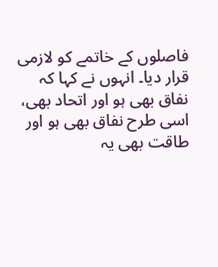فاصلوں کے خاتمے کو لازمی قرار دیا۔ انہوں نے کہا کہ نفاق بھی ہو اور اتحاد بھی، اسی طرح نفاق بھی ہو اور طاقت بھی یہ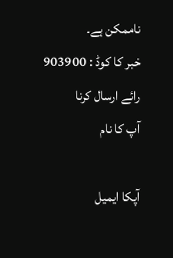ناممکن ہے۔
خبر کا کوڈ : 903900
رائے ارسال کرنا
آپ کا نام

آپکا ایمیل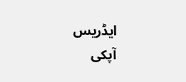ایڈریس
آپکی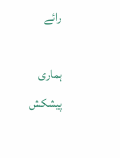رائے

ہماری پیشکش